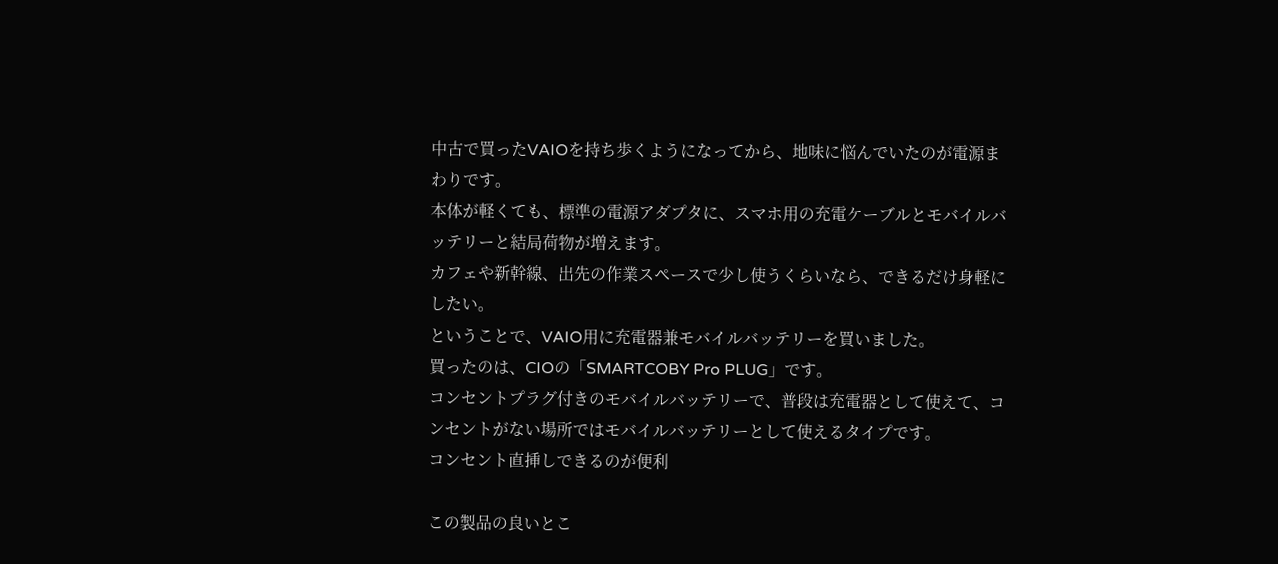中古で買ったVAIOを持ち歩くようになってから、地味に悩んでいたのが電源まわりです。
本体が軽くても、標準の電源アダプタに、スマホ用の充電ケーブルとモバイルバッテリーと結局荷物が増えます。
カフェや新幹線、出先の作業スペースで少し使うくらいなら、できるだけ身軽にしたい。
ということで、VAIO用に充電器兼モバイルバッテリーを買いました。
買ったのは、CIOの「SMARTCOBY Pro PLUG」です。
コンセントプラグ付きのモバイルバッテリーで、普段は充電器として使えて、コンセントがない場所ではモバイルバッテリーとして使えるタイプです。
コンセント直挿しできるのが便利

この製品の良いとこ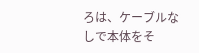ろは、ケーブルなしで本体をそ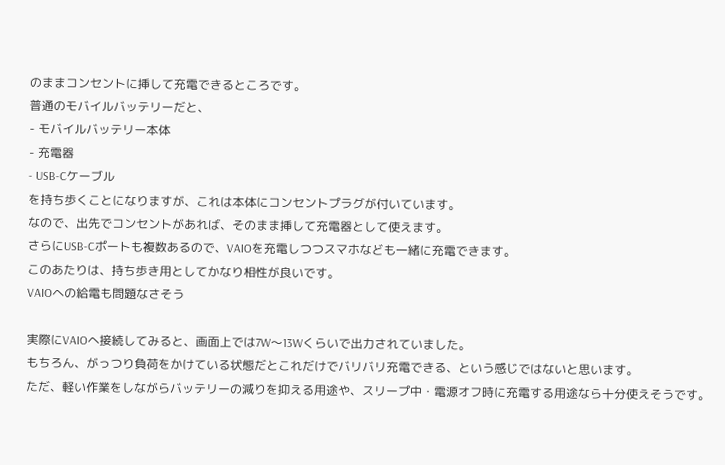のままコンセントに挿して充電できるところです。
普通のモバイルバッテリーだと、
- モバイルバッテリー本体
- 充電器
- USB-Cケーブル
を持ち歩くことになりますが、これは本体にコンセントプラグが付いています。
なので、出先でコンセントがあれば、そのまま挿して充電器として使えます。
さらにUSB-Cポートも複数あるので、VAIOを充電しつつスマホなども一緒に充電できます。
このあたりは、持ち歩き用としてかなり相性が良いです。
VAIOへの給電も問題なさそう

実際にVAIOへ接続してみると、画面上では7W〜13Wくらいで出力されていました。
もちろん、がっつり負荷をかけている状態だとこれだけでバリバリ充電できる、という感じではないと思います。
ただ、軽い作業をしながらバッテリーの減りを抑える用途や、スリープ中・電源オフ時に充電する用途なら十分使えそうです。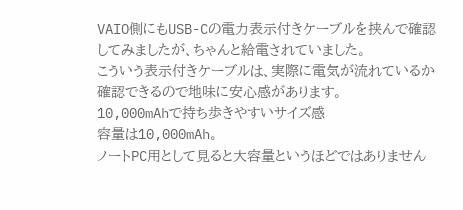VAIO側にもUSB-Cの電力表示付きケーブルを挟んで確認してみましたが、ちゃんと給電されていました。
こういう表示付きケーブルは、実際に電気が流れているか確認できるので地味に安心感があります。
10,000mAhで持ち歩きやすいサイズ感
容量は10,000mAh。
ノートPC用として見ると大容量というほどではありません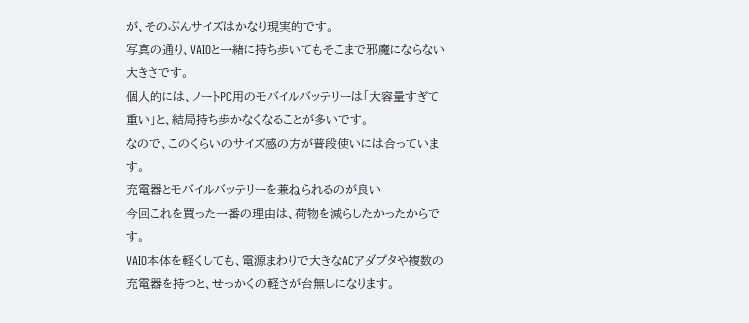が、そのぶんサイズはかなり現実的です。
写真の通り、VAIOと一緒に持ち歩いてもそこまで邪魔にならない大きさです。
個人的には、ノートPC用のモバイルバッテリーは「大容量すぎて重い」と、結局持ち歩かなくなることが多いです。
なので、このくらいのサイズ感の方が普段使いには合っています。
充電器とモバイルバッテリーを兼ねられるのが良い
今回これを買った一番の理由は、荷物を減らしたかったからです。
VAIO本体を軽くしても、電源まわりで大きなACアダプタや複数の充電器を持つと、せっかくの軽さが台無しになります。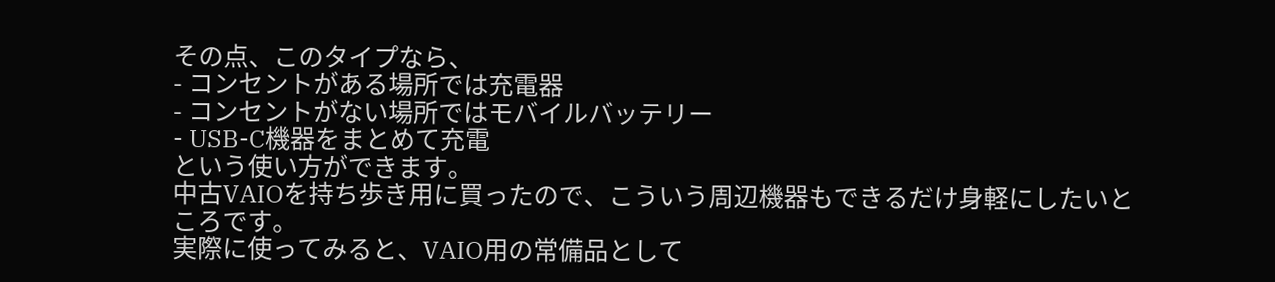その点、このタイプなら、
- コンセントがある場所では充電器
- コンセントがない場所ではモバイルバッテリー
- USB-C機器をまとめて充電
という使い方ができます。
中古VAIOを持ち歩き用に買ったので、こういう周辺機器もできるだけ身軽にしたいところです。
実際に使ってみると、VAIO用の常備品として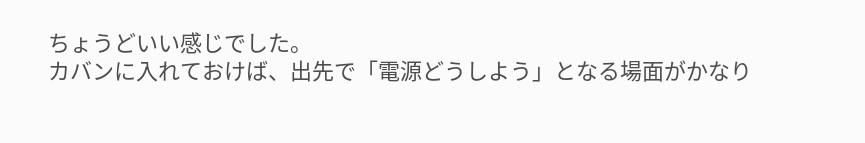ちょうどいい感じでした。
カバンに入れておけば、出先で「電源どうしよう」となる場面がかなり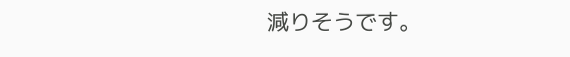減りそうです。